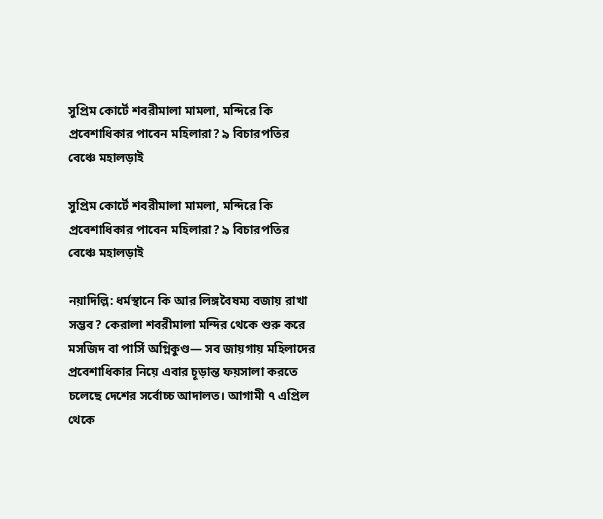সুপ্রিম কোর্টে শবরীমালা মামলা, মন্দিরে কি প্রবেশাধিকার পাবেন মহিলারা? ৯ বিচারপতির বেঞ্চে মহালড়াই

সুপ্রিম কোর্টে শবরীমালা মামলা, মন্দিরে কি প্রবেশাধিকার পাবেন মহিলারা? ৯ বিচারপতির বেঞ্চে মহালড়াই

নয়াদিল্লি: ধর্মস্থানে কি আর লিঙ্গবৈষম্য বজায় রাখা সম্ভব? কেরালা শবরীমালা মন্দির থেকে শুরু করে মসজিদ বা পার্সি অগ্নিকুণ্ড— সব জায়গায় মহিলাদের প্রবেশাধিকার নিয়ে এবার চূড়ান্ত ফয়সালা করতে চলেছে দেশের সর্বোচ্চ আদালত। আগামী ৭ এপ্রিল থেকে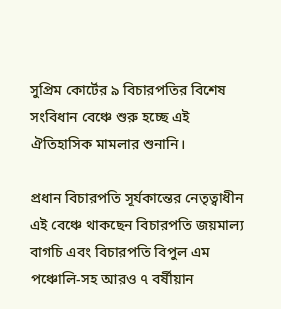সুপ্রিম কোর্টের ৯ বিচারপতির বিশেষ সংবিধান বেঞ্চে শুরু হচ্ছে এই ঐতিহাসিক মামলার শুনানি।

প্রধান বিচারপতি সূর্যকান্তের নেতৃত্বাধীন এই বেঞ্চে থাকছেন বিচারপতি জয়মাল্য বাগচি এবং বিচারপতি বিপুল এম পঞ্চোলি-সহ আরও ৭ বর্ষীয়ান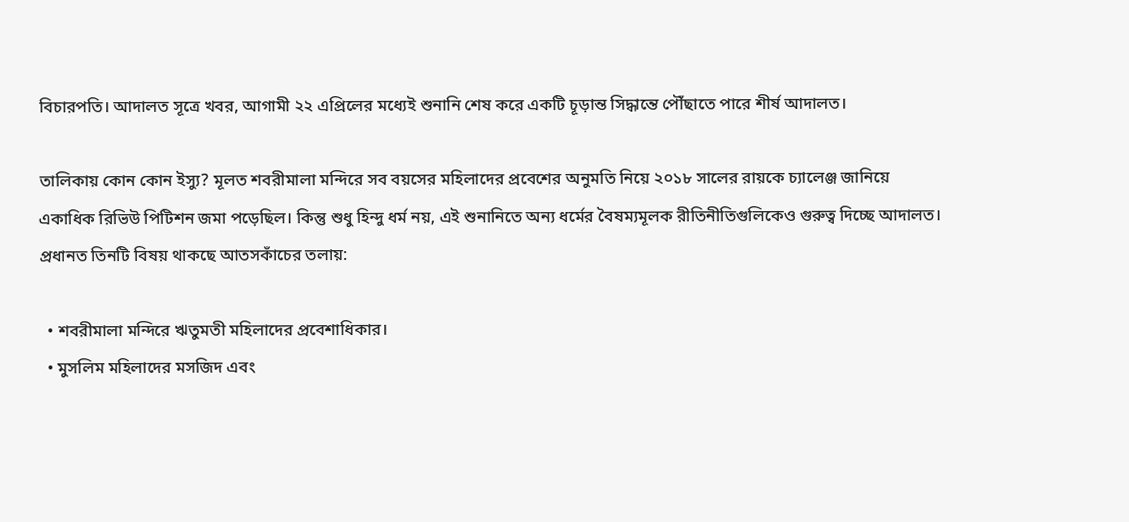বিচারপতি। আদালত সূত্রে খবর, আগামী ২২ এপ্রিলের মধ্যেই শুনানি শেষ করে একটি চূড়ান্ত সিদ্ধান্তে পৌঁছাতে পারে শীর্ষ আদালত।

তালিকায় কোন কোন ইস্যু? মূলত শবরীমালা মন্দিরে সব বয়সের মহিলাদের প্রবেশের অনুমতি নিয়ে ২০১৮ সালের রায়কে চ্যালেঞ্জ জানিয়ে একাধিক রিভিউ পিটিশন জমা পড়েছিল। কিন্তু শুধু হিন্দু ধর্ম নয়, এই শুনানিতে অন্য ধর্মের বৈষম্যমূলক রীতিনীতিগুলিকেও গুরুত্ব দিচ্ছে আদালত। প্রধানত তিনটি বিষয় থাকছে আতসকাঁচের তলায়:

  • শবরীমালা মন্দিরে ঋতুমতী মহিলাদের প্রবেশাধিকার।
  • মুসলিম মহিলাদের মসজিদ এবং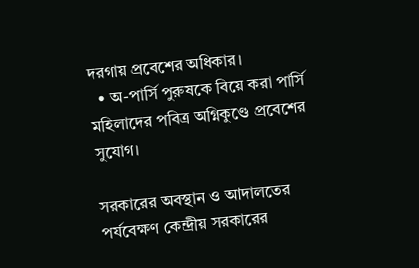দরগায় প্রবেশের অধিকার।
  • অ-পার্সি পুরুষকে বিয়ে করা পার্সি মহিলাদের পবিত্র অগ্নিকুণ্ডে প্রবেশের সুযোগ।

সরকারের অবস্থান ও আদালতের পর্যবেক্ষণ কেন্দ্রীয় সরকারের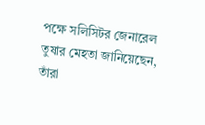পক্ষে সলিসিটর জেনারেল তুষার মেহতা জানিয়েছেন, তাঁরা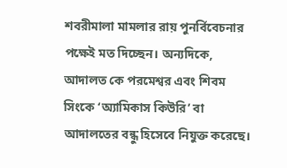শবরীমালা মামলার রায় পুনর্বিবেচনার পক্ষেই মত দিচ্ছেন। অন্যদিকে, আদালত কে পরমেশ্বর এবং শিবম সিংকে ‘অ্যামিকাস কিউরি’ বা আদালতের বন্ধু হিসেবে নিযুক্ত করেছে।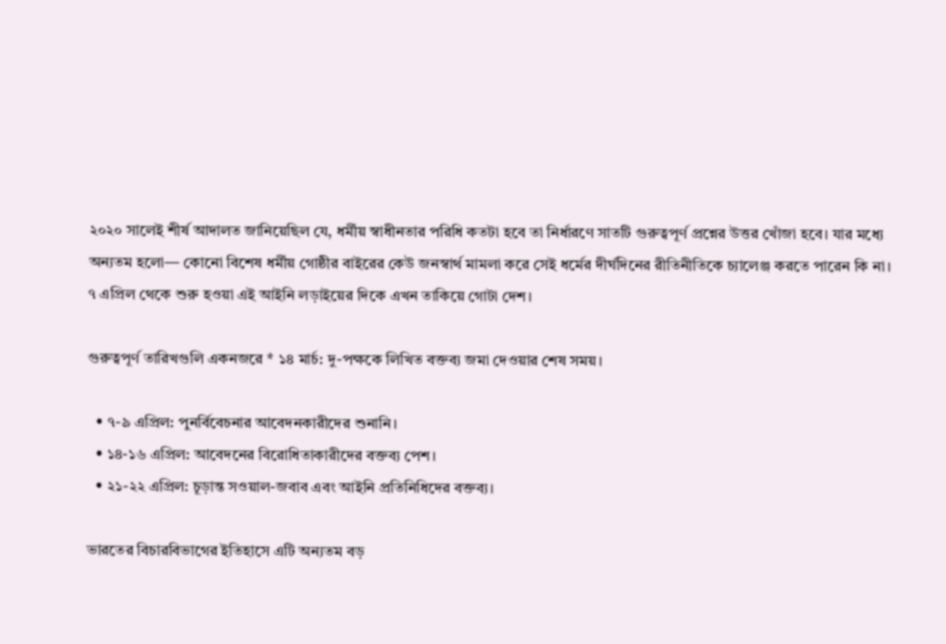২০২০ সালেই শীর্ষ আদালত জানিয়েছিল যে, ধর্মীয় স্বাধীনতার পরিধি কতটা হবে তা নির্ধারণে সাতটি গুরুত্বপূর্ণ প্রশ্নের উত্তর খোঁজা হবে। যার মধ্যে অন্যতম হলো— কোনো বিশেষ ধর্মীয় গোষ্ঠীর বাইরের কেউ জনস্বার্থ মামলা করে সেই ধর্মের দীর্ঘদিনের রীতিনীতিকে চ্যালেঞ্জ করতে পারেন কি না। ৭ এপ্রিল থেকে শুরু হওয়া এই আইনি লড়াইয়ের দিকে এখন তাকিয়ে গোটা দেশ।

গুরুত্বপূর্ণ তারিখগুলি একনজরে * ১৪ মার্চ: দু-পক্ষকে লিখিত বক্তব্য জমা দেওয়ার শেষ সময়।

  • ৭-৯ এপ্রিল: পুনর্বিবেচনার আবেদনকারীদের শুনানি।
  • ১৪-১৬ এপ্রিল: আবেদনের বিরোধিতাকারীদের বক্তব্য পেশ।
  • ২১-২২ এপ্রিল: চূড়ান্ত সওয়াল-জবাব এবং আইনি প্রতিনিধিদের বক্তব্য।

ভারতের বিচারবিভাগের ইতিহাসে এটি অন্যতম বড়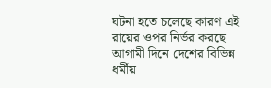ঘটনা হতে চলেছে কারণ এই রায়ের ওপর নির্ভর করছে আগামী দিনে দেশের বিভিন্ন ধর্মীয়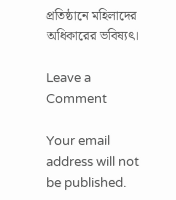প্রতিষ্ঠানে মহিলাদের অধিকারের ভবিষ্যৎ।

Leave a Comment

Your email address will not be published.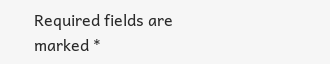Required fields are marked *